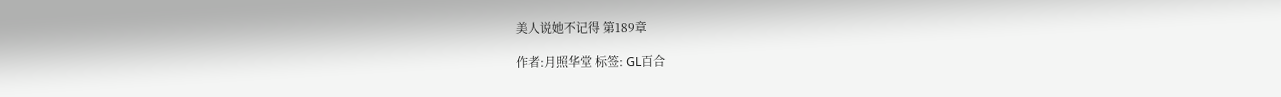美人说她不记得 第189章

作者:月照华堂 标签: GL百合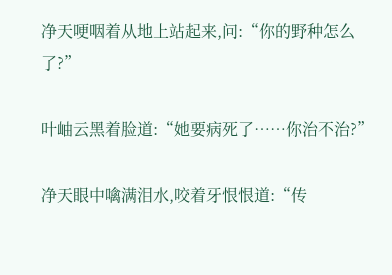净天哽咽着从地上站起来,问:“你的野种怎么了?”

叶岫云黑着脸道:“她要病死了……你治不治?”

净天眼中噙满泪水,咬着牙恨恨道:“传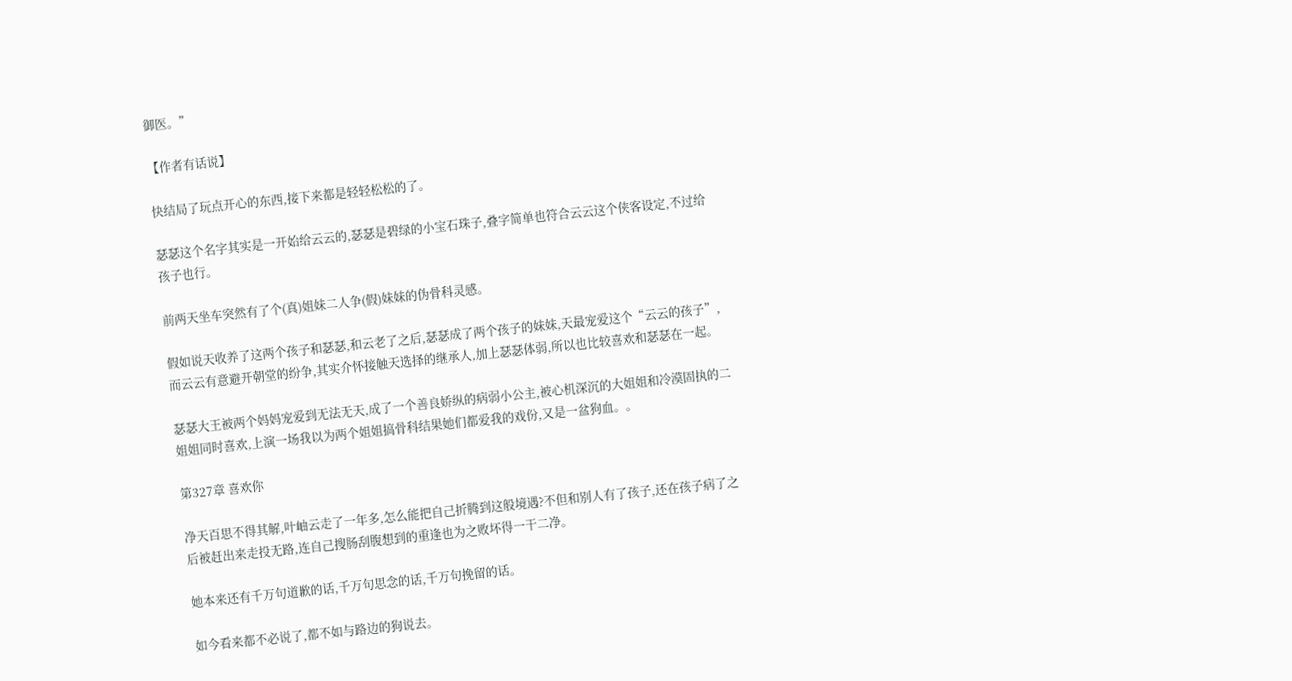御医。”

【作者有话说】

快结局了玩点开心的东西,接下来都是轻轻松松的了。

瑟瑟这个名字其实是一开始给云云的,瑟瑟是碧绿的小宝石珠子,叠字简单也符合云云这个侠客设定,不过给孩子也行。

前两天坐车突然有了个(真)姐妹二人争(假)妹妹的伪骨科灵感。

假如说天收养了这两个孩子和瑟瑟,和云老了之后,瑟瑟成了两个孩子的妹妹,天最宠爱这个“云云的孩子”,而云云有意避开朝堂的纷争,其实介怀接触天选择的继承人,加上瑟瑟体弱,所以也比较喜欢和瑟瑟在一起。

瑟瑟大王被两个妈妈宠爱到无法无天,成了一个善良娇纵的病弱小公主,被心机深沉的大姐姐和冷漠固执的二姐姐同时喜欢,上演一场我以为两个姐姐搞骨科结果她们都爱我的戏份,又是一盆狗血。。

第327章 喜欢你

净天百思不得其解,叶岫云走了一年多,怎么能把自己折腾到这般境遇?不但和别人有了孩子,还在孩子病了之后被赶出来走投无路,连自己搜肠刮腹想到的重逢也为之败坏得一干二净。

她本来还有千万句道歉的话,千万句思念的话,千万句挽留的话。

如今看来都不必说了,都不如与路边的狗说去。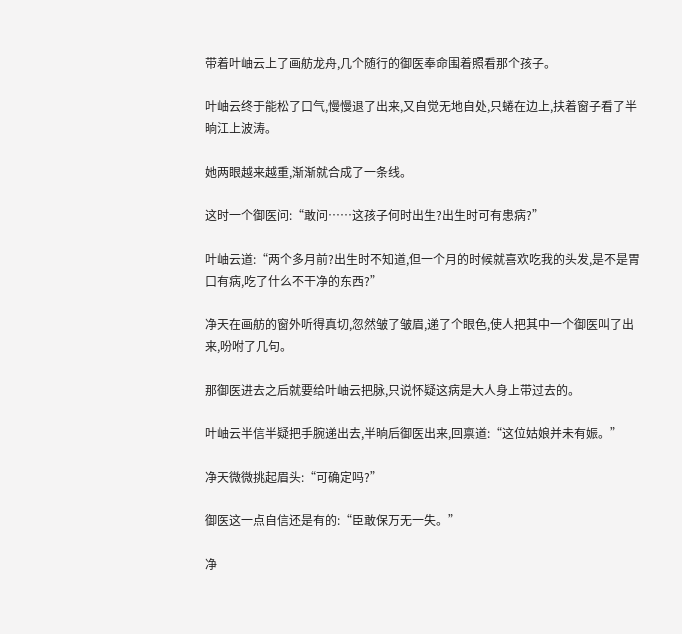带着叶岫云上了画舫龙舟,几个随行的御医奉命围着照看那个孩子。

叶岫云终于能松了口气,慢慢退了出来,又自觉无地自处,只蜷在边上,扶着窗子看了半晌江上波涛。

她两眼越来越重,渐渐就合成了一条线。

这时一个御医问:“敢问……这孩子何时出生?出生时可有患病?”

叶岫云道:“两个多月前?出生时不知道,但一个月的时候就喜欢吃我的头发,是不是胃口有病,吃了什么不干净的东西?”

净天在画舫的窗外听得真切,忽然皱了皱眉,递了个眼色,使人把其中一个御医叫了出来,吩咐了几句。

那御医进去之后就要给叶岫云把脉,只说怀疑这病是大人身上带过去的。

叶岫云半信半疑把手腕递出去,半晌后御医出来,回禀道:“这位姑娘并未有娠。”

净天微微挑起眉头:“可确定吗?”

御医这一点自信还是有的:“臣敢保万无一失。”

净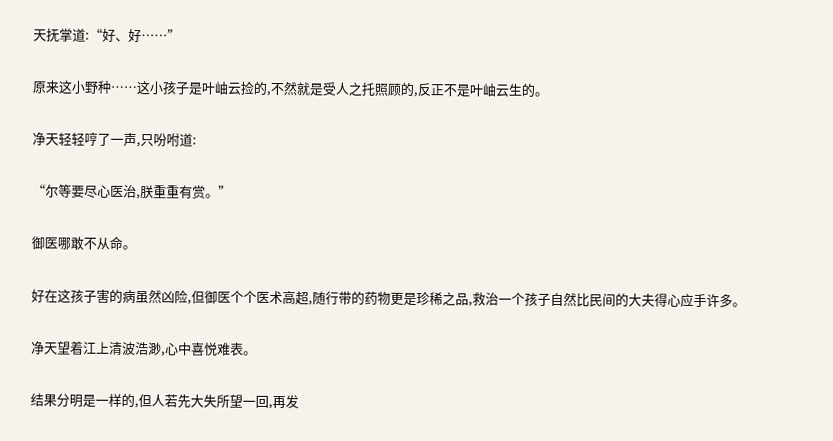天抚掌道:“好、好……”

原来这小野种……这小孩子是叶岫云捡的,不然就是受人之托照顾的,反正不是叶岫云生的。

净天轻轻哼了一声,只吩咐道:

“尔等要尽心医治,朕重重有赏。”

御医哪敢不从命。

好在这孩子害的病虽然凶险,但御医个个医术高超,随行带的药物更是珍稀之品,救治一个孩子自然比民间的大夫得心应手许多。

净天望着江上清波浩渺,心中喜悦难表。

结果分明是一样的,但人若先大失所望一回,再发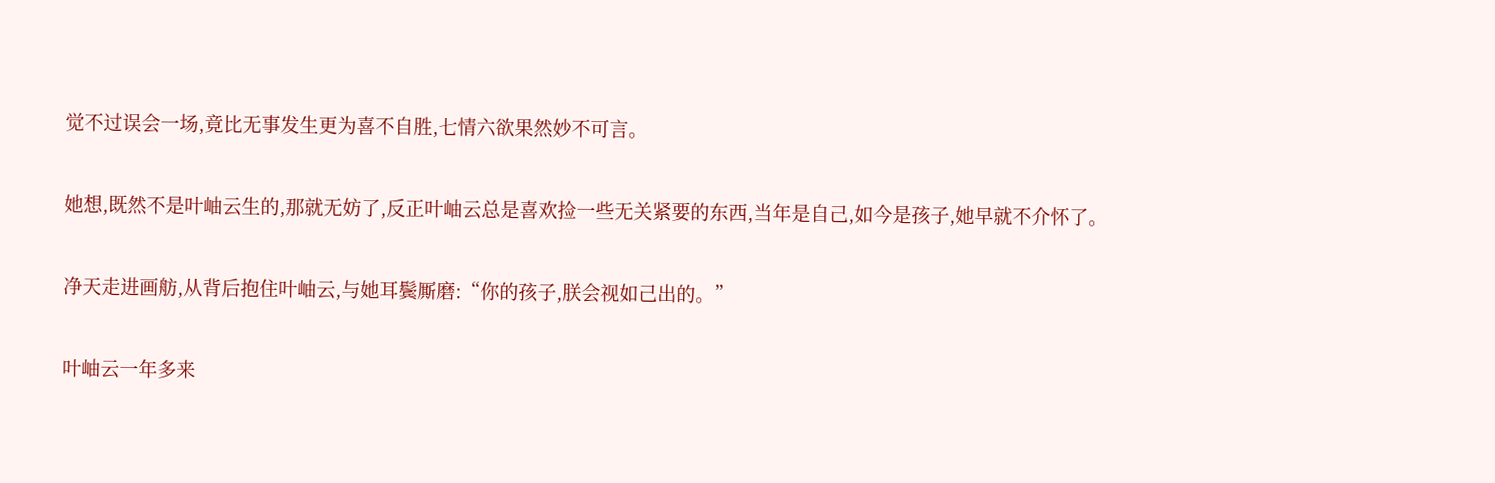觉不过误会一场,竟比无事发生更为喜不自胜,七情六欲果然妙不可言。

她想,既然不是叶岫云生的,那就无妨了,反正叶岫云总是喜欢捡一些无关紧要的东西,当年是自己,如今是孩子,她早就不介怀了。

净天走进画舫,从背后抱住叶岫云,与她耳鬓厮磨:“你的孩子,朕会视如己出的。”

叶岫云一年多来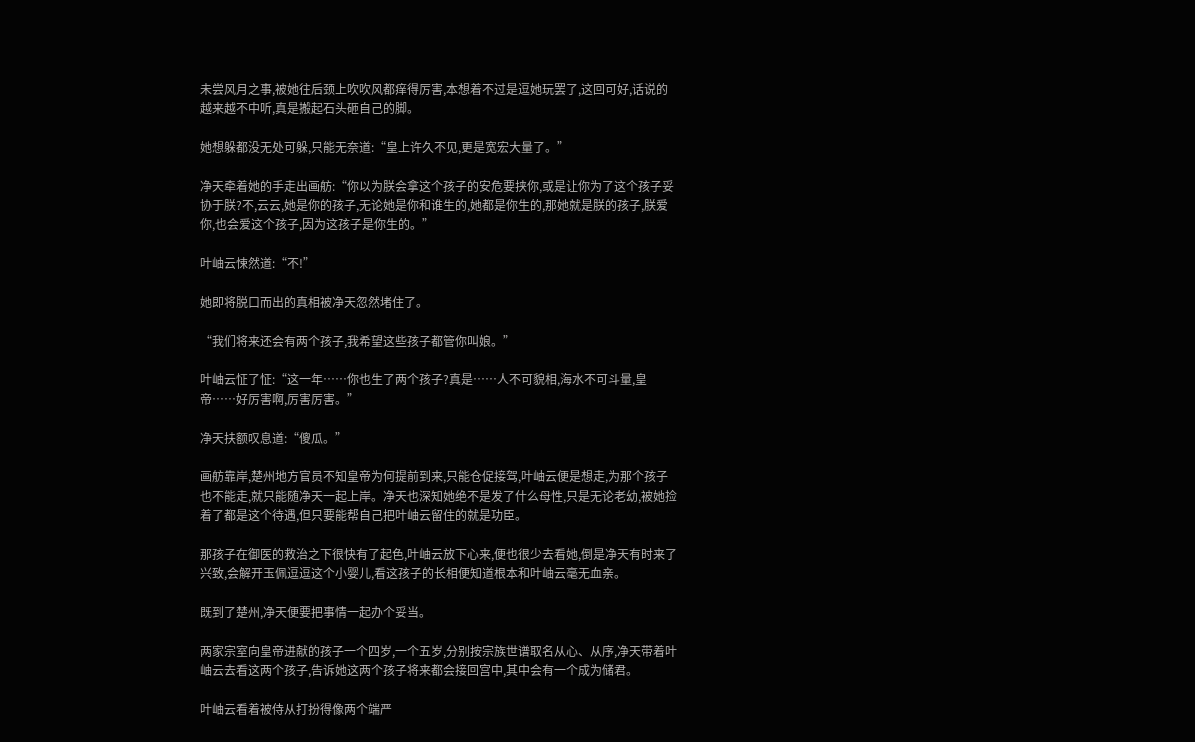未尝风月之事,被她往后颈上吹吹风都痒得厉害,本想着不过是逗她玩罢了,这回可好,话说的越来越不中听,真是搬起石头砸自己的脚。

她想躲都没无处可躲,只能无奈道:“皇上许久不见,更是宽宏大量了。”

净天牵着她的手走出画舫:“你以为朕会拿这个孩子的安危要挟你,或是让你为了这个孩子妥协于朕?不,云云,她是你的孩子,无论她是你和谁生的,她都是你生的,那她就是朕的孩子,朕爱你,也会爱这个孩子,因为这孩子是你生的。”

叶岫云悚然道:“不!”

她即将脱口而出的真相被净天忽然堵住了。

“我们将来还会有两个孩子,我希望这些孩子都管你叫娘。”

叶岫云怔了怔:“这一年……你也生了两个孩子?真是……人不可貌相,海水不可斗量,皇帝……好厉害啊,厉害厉害。”

净天扶额叹息道:“傻瓜。”

画舫靠岸,楚州地方官员不知皇帝为何提前到来,只能仓促接驾,叶岫云便是想走,为那个孩子也不能走,就只能随净天一起上岸。净天也深知她绝不是发了什么母性,只是无论老幼,被她捡着了都是这个待遇,但只要能帮自己把叶岫云留住的就是功臣。

那孩子在御医的救治之下很快有了起色,叶岫云放下心来,便也很少去看她,倒是净天有时来了兴致,会解开玉佩逗逗这个小婴儿,看这孩子的长相便知道根本和叶岫云毫无血亲。

既到了楚州,净天便要把事情一起办个妥当。

两家宗室向皇帝进献的孩子一个四岁,一个五岁,分别按宗族世谱取名从心、从序,净天带着叶岫云去看这两个孩子,告诉她这两个孩子将来都会接回宫中,其中会有一个成为储君。

叶岫云看着被侍从打扮得像两个端严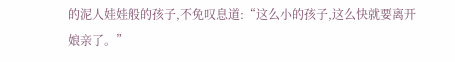的泥人娃娃般的孩子,不免叹息道:“这么小的孩子,这么快就要离开娘亲了。”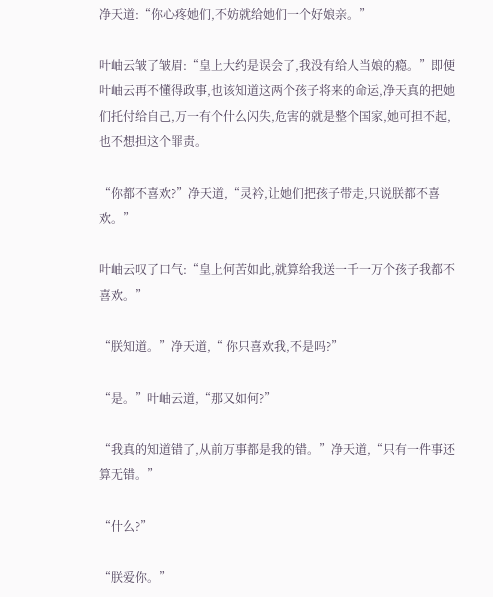净天道:“你心疼她们,不妨就给她们一个好娘亲。”

叶岫云皱了皱眉:“皇上大约是误会了,我没有给人当娘的瘾。”即便叶岫云再不懂得政事,也该知道这两个孩子将来的命运,净天真的把她们托付给自己,万一有个什么闪失,危害的就是整个国家,她可担不起,也不想担这个罪责。

“你都不喜欢?”净天道,“灵衿,让她们把孩子带走,只说朕都不喜欢。”

叶岫云叹了口气:“皇上何苦如此,就算给我送一千一万个孩子我都不喜欢。”

“朕知道。”净天道,“ 你只喜欢我,不是吗?”

“是。”叶岫云道,“那又如何?”

“我真的知道错了,从前万事都是我的错。”净天道,“只有一件事还算无错。”

“什么?”

“朕爱你。”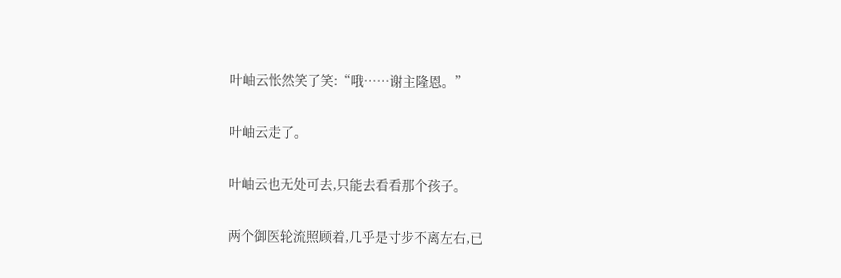叶岫云怅然笑了笑:“哦……谢主隆恩。”

叶岫云走了。

叶岫云也无处可去,只能去看看那个孩子。

两个御医轮流照顾着,几乎是寸步不离左右,已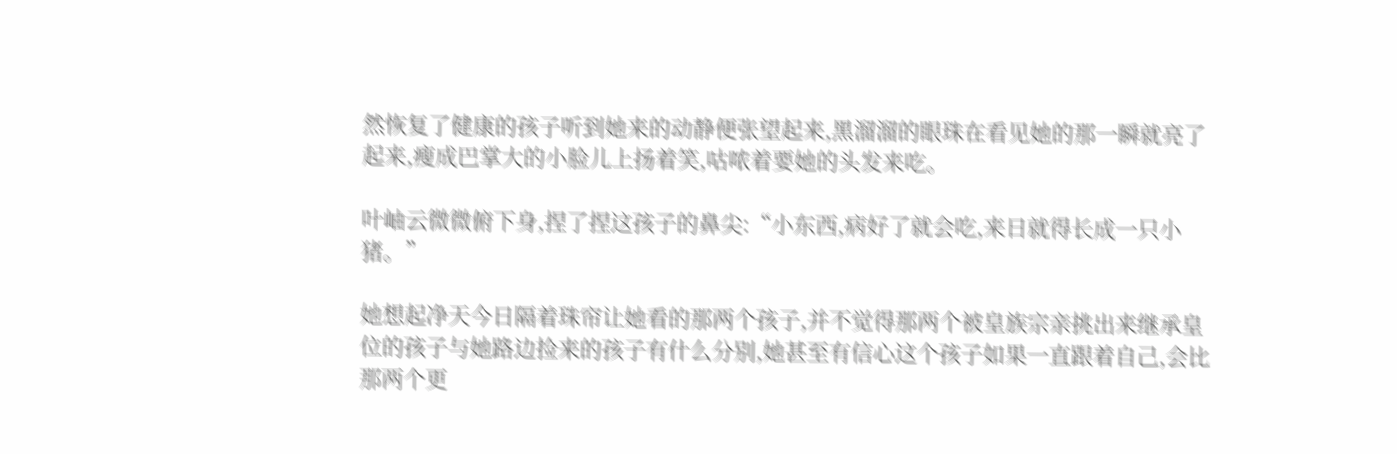然恢复了健康的孩子听到她来的动静便张望起来,黑溜溜的眼珠在看见她的那一瞬就亮了起来,瘦成巴掌大的小脸儿上扬着笑,咕哝着要她的头发来吃。

叶岫云微微俯下身,捏了捏这孩子的鼻尖:“小东西,病好了就会吃,来日就得长成一只小猪。”

她想起净天今日隔着珠帘让她看的那两个孩子,并不觉得那两个被皇族宗亲挑出来继承皇位的孩子与她路边捡来的孩子有什么分别,她甚至有信心这个孩子如果一直跟着自己,会比那两个更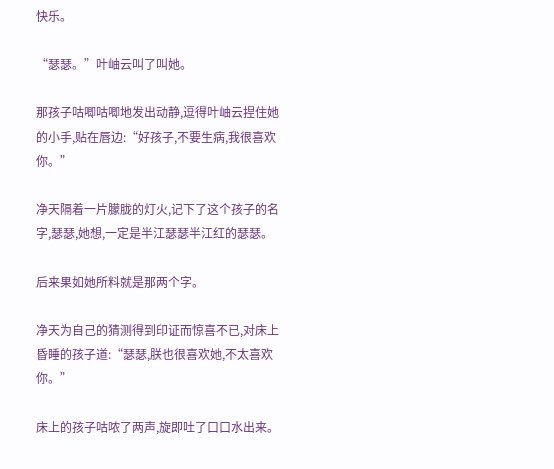快乐。

“瑟瑟。”叶岫云叫了叫她。

那孩子咕唧咕唧地发出动静,逗得叶岫云捏住她的小手,贴在唇边:“好孩子,不要生病,我很喜欢你。”

净天隔着一片朦胧的灯火,记下了这个孩子的名字,瑟瑟,她想,一定是半江瑟瑟半江红的瑟瑟。

后来果如她所料就是那两个字。

净天为自己的猜测得到印证而惊喜不已,对床上昏睡的孩子道:“瑟瑟,朕也很喜欢她,不太喜欢你。”

床上的孩子咕哝了两声,旋即吐了口口水出来。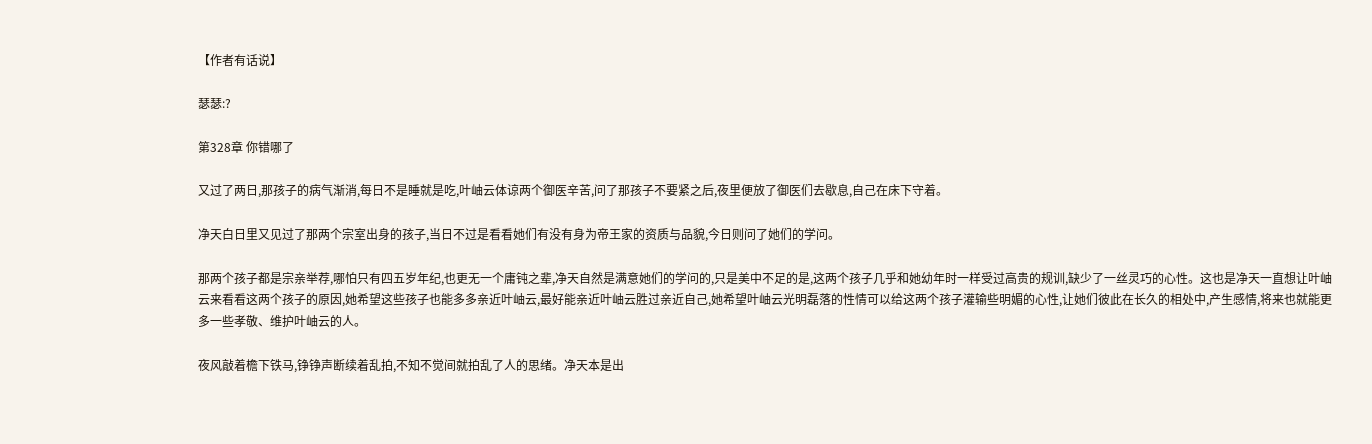【作者有话说】

瑟瑟:?

第328章 你错哪了

又过了两日,那孩子的病气渐消,每日不是睡就是吃,叶岫云体谅两个御医辛苦,问了那孩子不要紧之后,夜里便放了御医们去歇息,自己在床下守着。

净天白日里又见过了那两个宗室出身的孩子,当日不过是看看她们有没有身为帝王家的资质与品貌,今日则问了她们的学问。

那两个孩子都是宗亲举荐,哪怕只有四五岁年纪,也更无一个庸钝之辈,净天自然是满意她们的学问的,只是美中不足的是,这两个孩子几乎和她幼年时一样受过高贵的规训,缺少了一丝灵巧的心性。这也是净天一直想让叶岫云来看看这两个孩子的原因,她希望这些孩子也能多多亲近叶岫云,最好能亲近叶岫云胜过亲近自己,她希望叶岫云光明磊落的性情可以给这两个孩子灌输些明媚的心性,让她们彼此在长久的相处中,产生感情,将来也就能更多一些孝敬、维护叶岫云的人。

夜风敲着檐下铁马,铮铮声断续着乱拍,不知不觉间就拍乱了人的思绪。净天本是出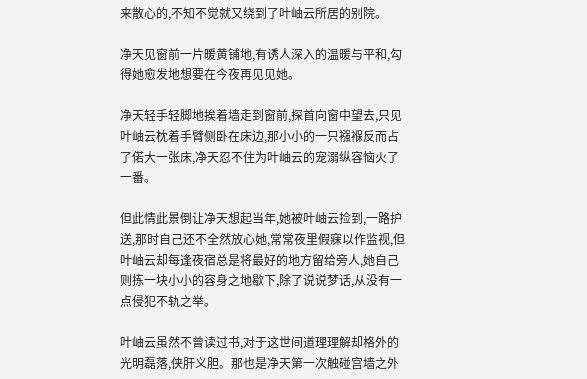来散心的,不知不觉就又绕到了叶岫云所居的别院。

净天见窗前一片暖黄铺地,有诱人深入的温暖与平和,勾得她愈发地想要在今夜再见见她。

净天轻手轻脚地挨着墙走到窗前,探首向窗中望去,只见叶岫云枕着手臂侧卧在床边,那小小的一只襁褓反而占了偌大一张床,净天忍不住为叶岫云的宠溺纵容恼火了一番。

但此情此景倒让净天想起当年,她被叶岫云捡到,一路护送,那时自己还不全然放心她,常常夜里假寐以作监视,但叶岫云却每逢夜宿总是将最好的地方留给旁人,她自己则拣一块小小的容身之地歇下,除了说说梦话,从没有一点侵犯不轨之举。

叶岫云虽然不曾读过书,对于这世间道理理解却格外的光明磊落,侠肝义胆。那也是净天第一次触碰宫墙之外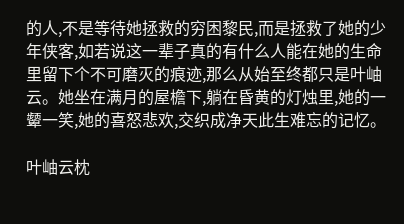的人,不是等待她拯救的穷困黎民,而是拯救了她的少年侠客,如若说这一辈子真的有什么人能在她的生命里留下个不可磨灭的痕迹,那么从始至终都只是叶岫云。她坐在满月的屋檐下,躺在昏黄的灯烛里,她的一颦一笑,她的喜怒悲欢,交织成净天此生难忘的记忆。

叶岫云枕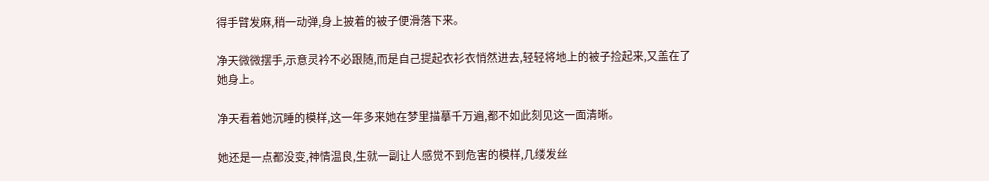得手臂发麻,稍一动弹,身上披着的被子便滑落下来。

净天微微摆手,示意灵衿不必跟随,而是自己提起衣衫衣悄然进去,轻轻将地上的被子捡起来,又盖在了她身上。

净天看着她沉睡的模样,这一年多来她在梦里描摹千万遍,都不如此刻见这一面清晰。

她还是一点都没变,神情温良,生就一副让人感觉不到危害的模样,几缕发丝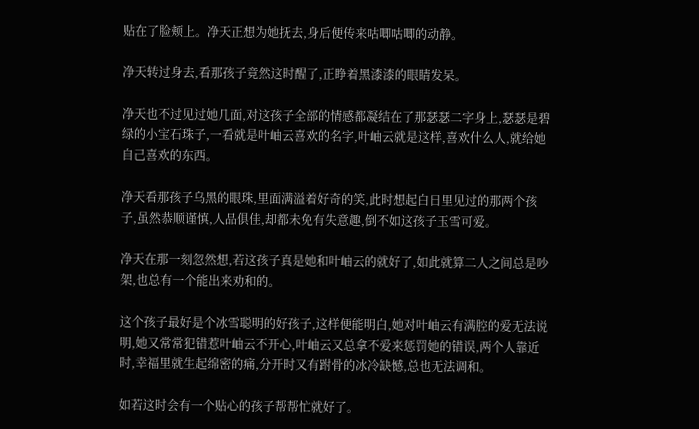贴在了脸颊上。净天正想为她抚去,身后便传来咕唧咕唧的动静。

净天转过身去,看那孩子竟然这时醒了,正睁着黑漆漆的眼睛发呆。

净天也不过见过她几面,对这孩子全部的情感都凝结在了那瑟瑟二字身上,瑟瑟是碧绿的小宝石珠子,一看就是叶岫云喜欢的名字,叶岫云就是这样,喜欢什么人,就给她自己喜欢的东西。

净天看那孩子乌黑的眼珠,里面满溢着好奇的笑,此时想起白日里见过的那两个孩子,虽然恭顺谨慎,人品俱佳,却都未免有失意趣,倒不如这孩子玉雪可爱。

净天在那一刻忽然想,若这孩子真是她和叶岫云的就好了,如此就算二人之间总是吵架,也总有一个能出来劝和的。

这个孩子最好是个冰雪聪明的好孩子,这样便能明白,她对叶岫云有满腔的爱无法说明,她又常常犯错惹叶岫云不开心,叶岫云又总拿不爱来惩罚她的错误,两个人靠近时,幸福里就生起绵密的痛,分开时又有跗骨的冰冷缺憾,总也无法调和。

如若这时会有一个贴心的孩子帮帮忙就好了。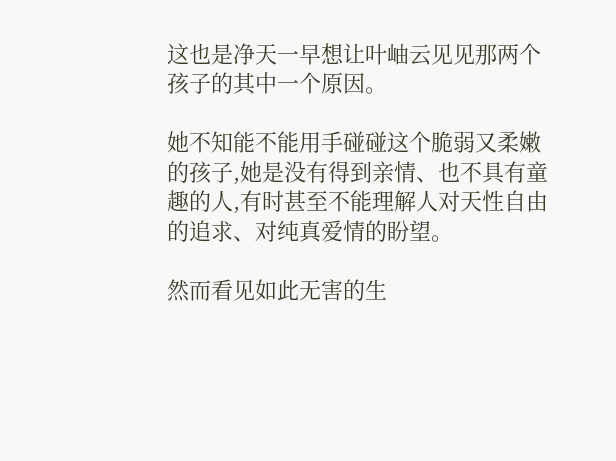这也是净天一早想让叶岫云见见那两个孩子的其中一个原因。

她不知能不能用手碰碰这个脆弱又柔嫩的孩子,她是没有得到亲情、也不具有童趣的人,有时甚至不能理解人对天性自由的追求、对纯真爱情的盼望。

然而看见如此无害的生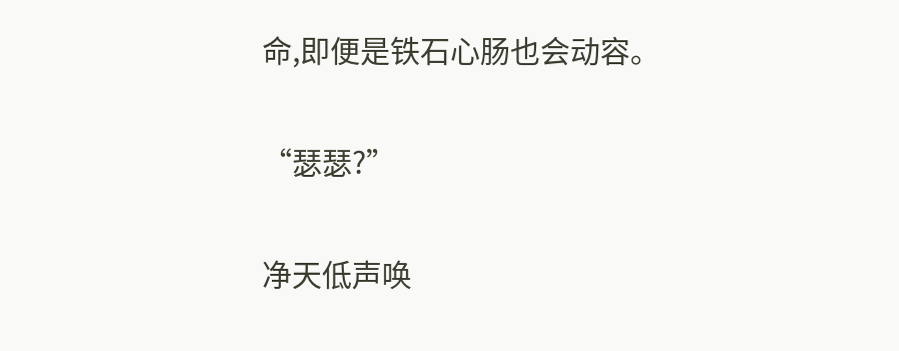命,即便是铁石心肠也会动容。

“瑟瑟?”

净天低声唤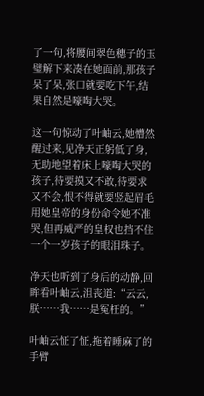了一句,将腰间翠色穗子的玉璧解下来凑在她面前,那孩子呆了呆,张口就要吃下午,结果自然是嚎啕大哭。

这一句惊动了叶岫云,她懵然醒过来,见净天正躬低了身,无助地望着床上嚎啕大哭的孩子,待要摸又不敢,待要求又不会,恨不得就要竖起眉毛用她皇帝的身份命令她不准哭,但再威严的皇权也挡不住一个一岁孩子的眼泪珠子。

净天也听到了身后的动静,回眸看叶岫云,沮丧道:“云云,朕……我……是冤枉的。”

叶岫云怔了怔,拖着睡麻了的手臂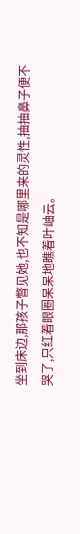坐到床边,那孩子瞥见她,也不知是哪里来的灵性,抽抽鼻子便不哭了,只红着眼圈呆呆地瞧着叶岫云。